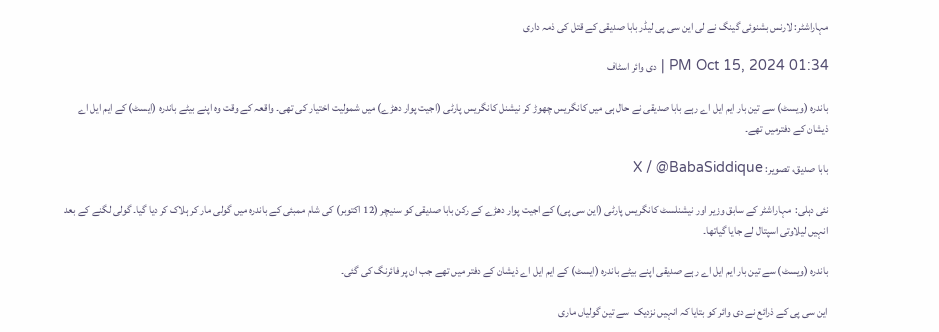مہاراشٹر: لارنس بشنوئی گینگ نے لی این سی پی لیڈر بابا صدیقی کے قتل کی ذمہ داری

01:34 PM Oct 15, 2024 | دی وائر اسٹاف

باندرہ (ویسٹ) سے تین بار ایم ایل اے رہے بابا صدیقی نے حال ہی میں کانگریس چھوڑ کر نیشنل کانگریس پارٹی (اجیت پوار دھڑے) میں شمولیت اختیار کی تھی۔ واقعہ کے وقت وہ اپنے بیٹے باندرہ (ایسٹ) کے ایم ایل اے ذیشان کے دفترمیں تھے۔

بابا صدیق، تصویر: X / @BabaSiddique

نئی دہلی:  مہاراشٹر کے سابق وزیر اور نیشنلسٹ کانگریس پارٹی (این سی پی) کے اجیت پوار دھڑے کے رکن بابا صدیقی کو سنیچر (12 اکتوبر) کی شام ممبئی کے باندرہ میں گولی مار کر ہلاک کر دیا گیا۔ گولی لگنے کے بعد انہیں لیلاوتی اسپتال لے جایا گیاتھا۔

باندرہ (ویسٹ) سے تین بار ایم ایل اے رہے صدیقی اپنے بیٹے باندرہ (ایسٹ) کے ایم ایل اے ذیشان کے دفتر میں تھے جب ان پر فائرنگ کی گئی۔

این سی پی کے ذرائع نے دی وائر کو بتایا کہ انہیں نزدیک  سے تین گولیاں ماری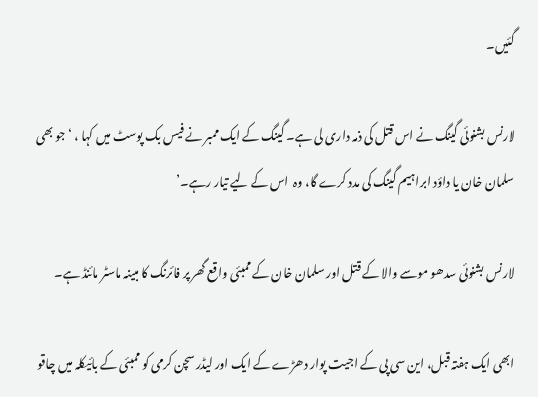گئیں۔

لارنس بشنوئی گینگ نے اس قتل کی ذمہ داری لی ہے۔ گینگ کے ایک ممبر نے فیس بک پوسٹ میں کہا ، ‘جو بھی سلمان خان یا داؤد ابراہیم گینگ کی مدد کرے گا، وہ  اس کے لیے تیار رہے۔’

لارنس بشنوئی سدھو موسے والا کے قتل اور سلمان خان کے ممبئی واقع گھر پر فائرنگ کا مبینہ ماسٹر مائنڈ ہے۔

ابھی ایک ہفتہ قبل، این سی پی کے اجیت پوار دھڑے کے ایک اور لیڈر سچن کرمی کو ممبئی کے بائیکلہ میں چاقو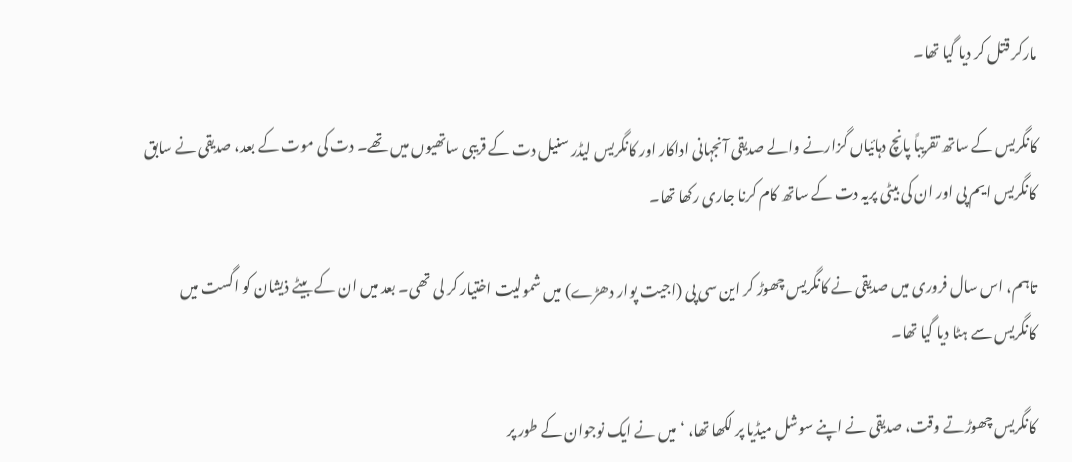مارکر قتل کر دیا گیا تھا۔

کانگریس کے ساتھ تقریباً پانچ دہائیاں گزارنے والے صدیقی آنجہانی اداکار اور کانگریس لیڈر سنیل دت کے قریبی ساتھیوں میں تھے۔ دت کی موت کے بعد، صدیقی نے سابق کانگریس ایم پی اور ان کی بیٹی پریہ دت کے ساتھ کام کرنا جاری رکھا تھا۔

تاہم، اس سال فروری میں صدیقی نے کانگریس چھوڑ کر این سی پی (اجیت پوار دھڑے) میں شمولیت اختیار کر لی تھی۔ بعد میں ان کے بیٹے ذیشان کو اگست میں کانگریس سے ہٹا دیا گیا تھا۔

کانگریس چھوڑتے وقت، صدیقی نے اپنے سوشل میڈیا پر لکھا تھا، ‘میں نے ایک نوجوان کے طور پر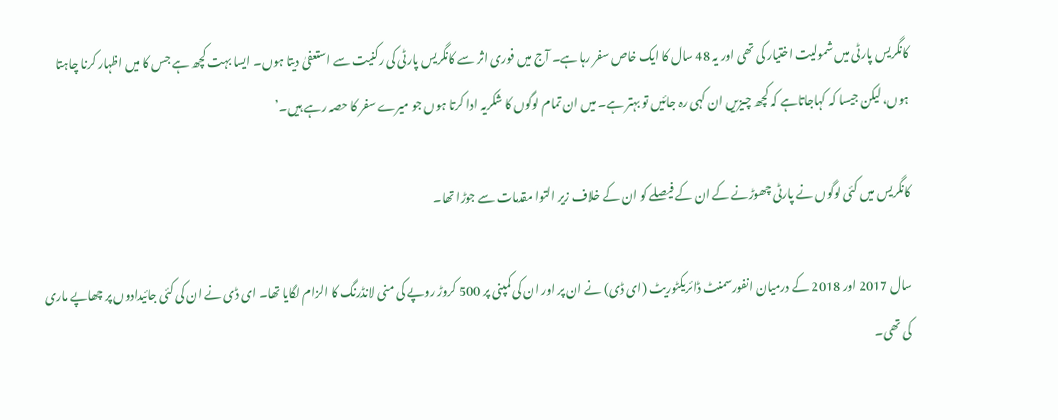کانگریس پارٹی میں شمولیت اختیار کی تھی اور یہ 48 سال کا ایک خاص سفر رہا ہے۔ آج میں فوری اثر سے کانگریس پارٹی کی رکنیت سے استعفیٰ دیتا ہوں۔ ایسا بہت کچھ ہے جس کا میں اظہار کرنا چاہتا ہوں، لیکن جیسا کہ کہاجاتاہے کہ کچھ چیزیں ان کہی رہ جائیں تو بہتر ہے۔ میں ان تمام لوگوں کا شکریہ ادا کرتا ہوں جو میرے سفر کا حصہ رہے ہیں۔’

کانگریس میں کئی لوگوں نے پارٹی چھوڑنے کے ان کے فیصلے کو ان کے خلاف زیر التوا مقدمات سے جوڑا تھا۔

سال 2017 اور 2018 کے درمیان انفورسمنٹ ڈائریکٹوریٹ (ای ڈی) نے ان پر اور ان کی کمپنی پر 500 کروڑ روپے کی منی لانڈرنگ کا الزام لگایا تھا۔ ای ڈی نے ان کی کئی جائیدادوں پر چھاپے ماری کی تھی۔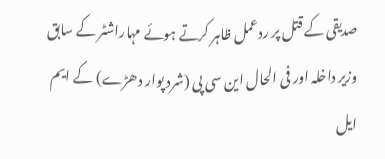صدیقی کے قتل پر ردعمل ظاہر کرتے ہوئے مہاراشٹر کے سابق وزیر داخلہ اور فی الحال این سی پی (شرد پوار دھڑے) کے ایم ایل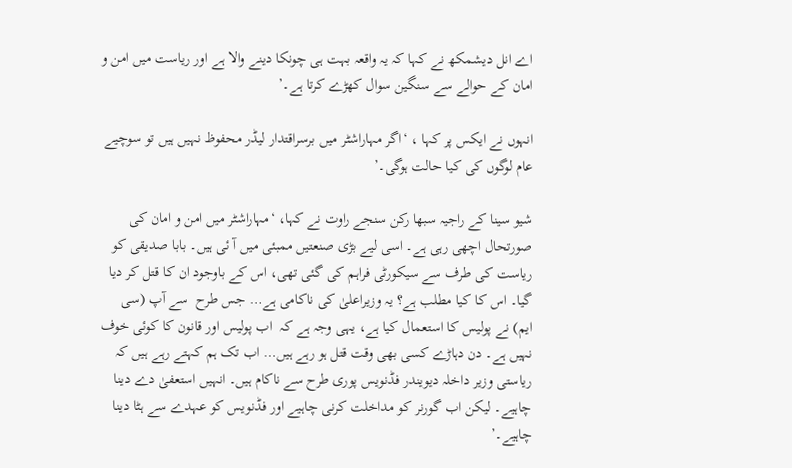اے انل دیشمکھ نے کہا کہ یہ واقعہ بہت ہی چونکا دینے والا ہے اور ریاست میں امن و امان کے حوالے سے سنگین سوال کھڑے کرتا ہے۔’

انہوں نے ایکس پر کہا ، ‘اگر مہاراشٹر میں برسراقتدار لیڈر محفوظ نہیں ہیں تو سوچیے عام لوگوں کی کیا حالت ہوگی۔’

شیو سینا کے راجیہ سبھا رکن سنجے راوت نے کہا، ‘مہاراشٹر میں امن و امان کی صورتحال اچھی رہی ہے۔ اسی لیے بڑی صنعتیں ممبئی میں آ ئی ہیں۔ بابا صدیقی کو ریاست کی طرف سے سیکورٹی فراہم کی گئی تھی، اس کے باوجود ان کا قتل کر دیا گیا۔ اس کا کیا مطلب ہے؟ یہ وزیراعلیٰ کی ناکامی ہے… جس طرح  سے آپ (سی ایم) نے پولیس کا استعمال کیا ہے، یہی وجہ ہے کہ  اب پولیس اور قانون کا کوئی خوف نہیں ہے۔ دن دہاڑے کسی بھی وقت قتل ہو رہے ہیں… اب تک ہم کہتے رہے ہیں کہ ریاستی وزیر داخلہ دیویندر فڈنویس پوری طرح سے ناکام ہیں۔ انہیں استعفیٰ دے دینا چاہیے۔ لیکن اب گورنر کو مداخلت کرنی چاہیے اور فڈنویس کو عہدے سے ہٹا دینا چاہیے۔’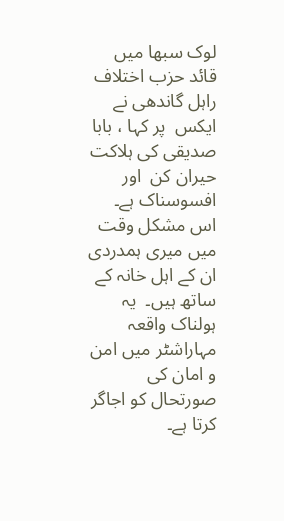لوک سبھا میں قائد حزب اختلاف راہل گاندھی نے ایکس  پر کہا ، بابا صدیقی کی ہلاکت حیران کن  اور افسوسناک ہے۔ اس مشکل وقت میں میری ہمدردی ان کے اہل خانہ کے ساتھ ہیں۔  یہ ہولناک واقعہ مہاراشٹر میں امن و امان کی صورتحال کو اجاگر کرتا ہے۔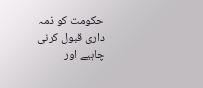حکومت کو ذمہ داری قبول کرنی چاہیے اور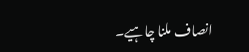انصاف ملنا چاہیے۔